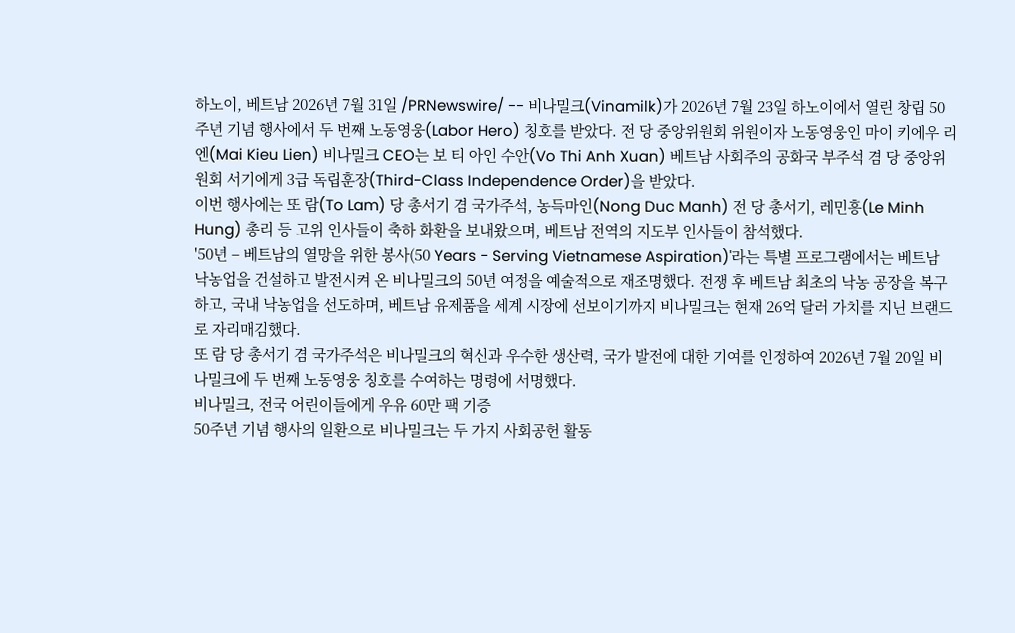하노이, 베트남 2026년 7월 31일 /PRNewswire/ -- 비나밀크(Vinamilk)가 2026년 7월 23일 하노이에서 열린 창립 50주년 기념 행사에서 두 번째 노동영웅(Labor Hero) 칭호를 받았다. 전 당 중앙위원회 위원이자 노동영웅인 마이 키에우 리엔(Mai Kieu Lien) 비나밀크 CEO는 보 티 아인 수안(Vo Thi Anh Xuan) 베트남 사회주의 공화국 부주석 겸 당 중앙위원회 서기에게 3급 독립훈장(Third-Class Independence Order)을 받았다.
이번 행사에는 또 람(To Lam) 당 총서기 겸 국가주석, 농득마인(Nong Duc Manh) 전 당 총서기, 레민흥(Le Minh Hung) 총리 등 고위 인사들이 축하 화환을 보내왔으며, 베트남 전역의 지도부 인사들이 참석했다.
'50년 – 베트남의 열망을 위한 봉사(50 Years - Serving Vietnamese Aspiration)'라는 특별 프로그램에서는 베트남 낙농업을 건설하고 발전시켜 온 비나밀크의 50년 여정을 예술적으로 재조명했다. 전쟁 후 베트남 최초의 낙농 공장을 복구하고, 국내 낙농업을 선도하며, 베트남 유제품을 세계 시장에 선보이기까지 비나밀크는 현재 26억 달러 가치를 지닌 브랜드로 자리매김했다.
또 람 당 총서기 겸 국가주석은 비나밀크의 혁신과 우수한 생산력, 국가 발전에 대한 기여를 인정하여 2026년 7월 20일 비나밀크에 두 번째 노동영웅 칭호를 수여하는 명령에 서명했다.
비나밀크, 전국 어린이들에게 우유 60만 팩 기증
50주년 기념 행사의 일환으로 비나밀크는 두 가지 사회공헌 활동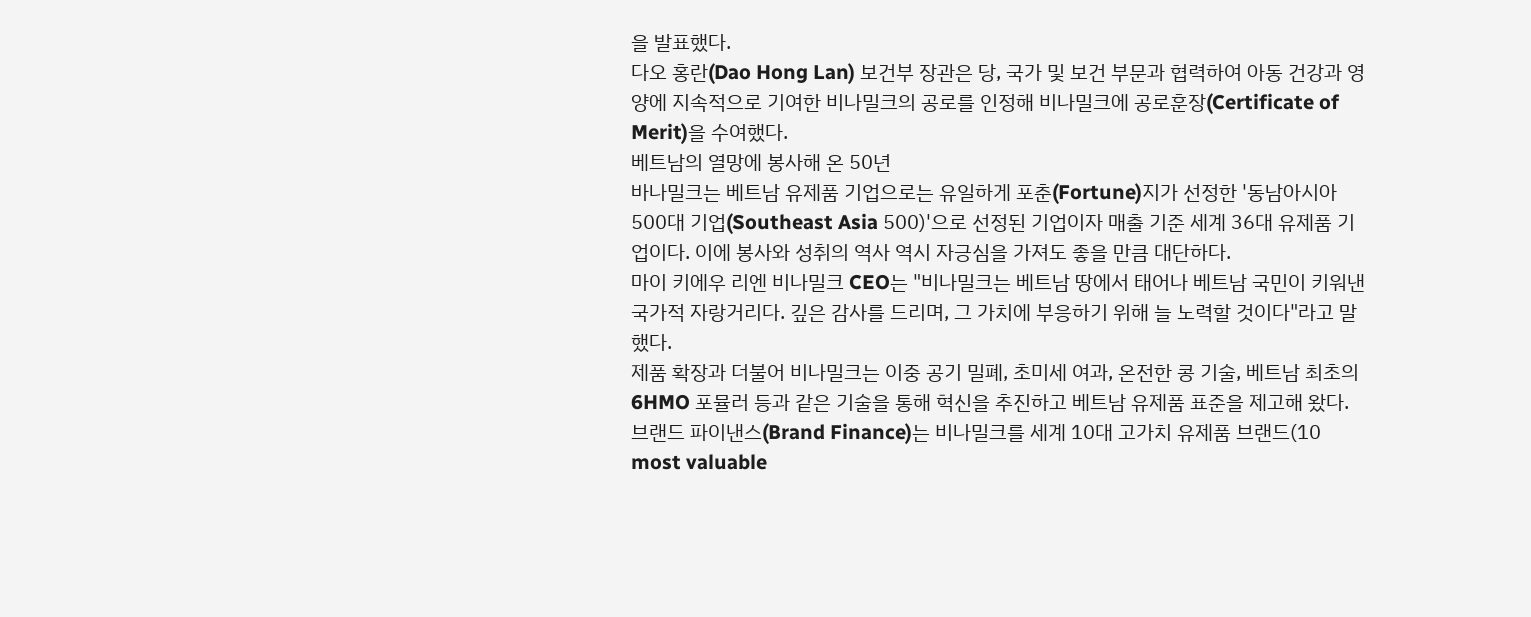을 발표했다.
다오 홍란(Dao Hong Lan) 보건부 장관은 당, 국가 및 보건 부문과 협력하여 아동 건강과 영양에 지속적으로 기여한 비나밀크의 공로를 인정해 비나밀크에 공로훈장(Certificate of Merit)을 수여했다.
베트남의 열망에 봉사해 온 50년
바나밀크는 베트남 유제품 기업으로는 유일하게 포춘(Fortune)지가 선정한 '동남아시아 500대 기업(Southeast Asia 500)'으로 선정된 기업이자 매출 기준 세계 36대 유제품 기업이다. 이에 봉사와 성취의 역사 역시 자긍심을 가져도 좋을 만큼 대단하다.
마이 키에우 리엔 비나밀크 CEO는 "비나밀크는 베트남 땅에서 태어나 베트남 국민이 키워낸 국가적 자랑거리다. 깊은 감사를 드리며, 그 가치에 부응하기 위해 늘 노력할 것이다"라고 말했다.
제품 확장과 더불어 비나밀크는 이중 공기 밀폐, 초미세 여과, 온전한 콩 기술, 베트남 최초의 6HMO 포뮬러 등과 같은 기술을 통해 혁신을 추진하고 베트남 유제품 표준을 제고해 왔다. 브랜드 파이낸스(Brand Finance)는 비나밀크를 세계 10대 고가치 유제품 브랜드(10 most valuable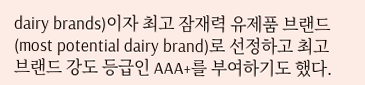dairy brands)이자 최고 잠재력 유제품 브랜드(most potential dairy brand)로 선정하고 최고 브랜드 강도 등급인 AAA+를 부여하기도 했다.